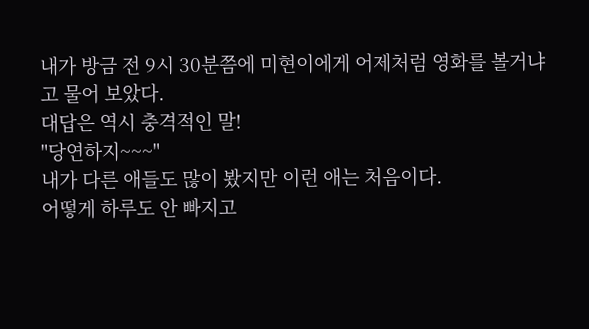내가 방금 전 9시 30분쯤에 미현이에게 어제처럼 영화를 볼거냐고 물어 보았다.
대답은 역시 충격적인 말!
"당연하지~~~"
내가 다른 애들도 많이 봤지만 이런 애는 처음이다.
어떻게 하루도 안 빠지고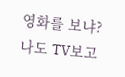영화를 보냐?
나도 TV보고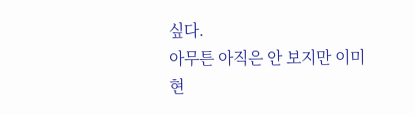싶다.
아무튼 아직은 안 보지만 이미현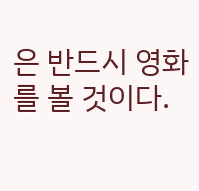은 반드시 영화를 볼 것이다.